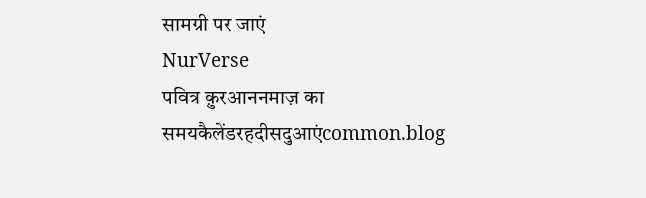सामग्री पर जाएं
NurVerse
पवित्र क़ुरआननमाज़ का समयकैलेंडरहदीसदुआएंcommon.blog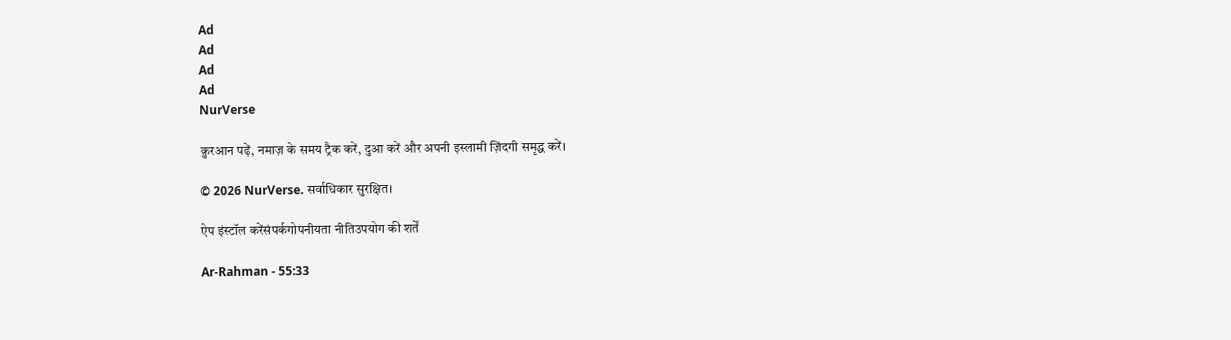Ad
Ad
Ad
Ad
NurVerse

क़ुरआन पढ़ें, नमाज़ के समय ट्रैक करें, दुआ करें और अपनी इस्लामी ज़िंदगी समृद्ध करें।

© 2026 NurVerse. सर्वाधिकार सुरक्षित।

ऐप इंस्टॉल करेंसंपर्कगोपनीयता नीतिउपयोग की शर्तें

Ar-Rahman - 55:33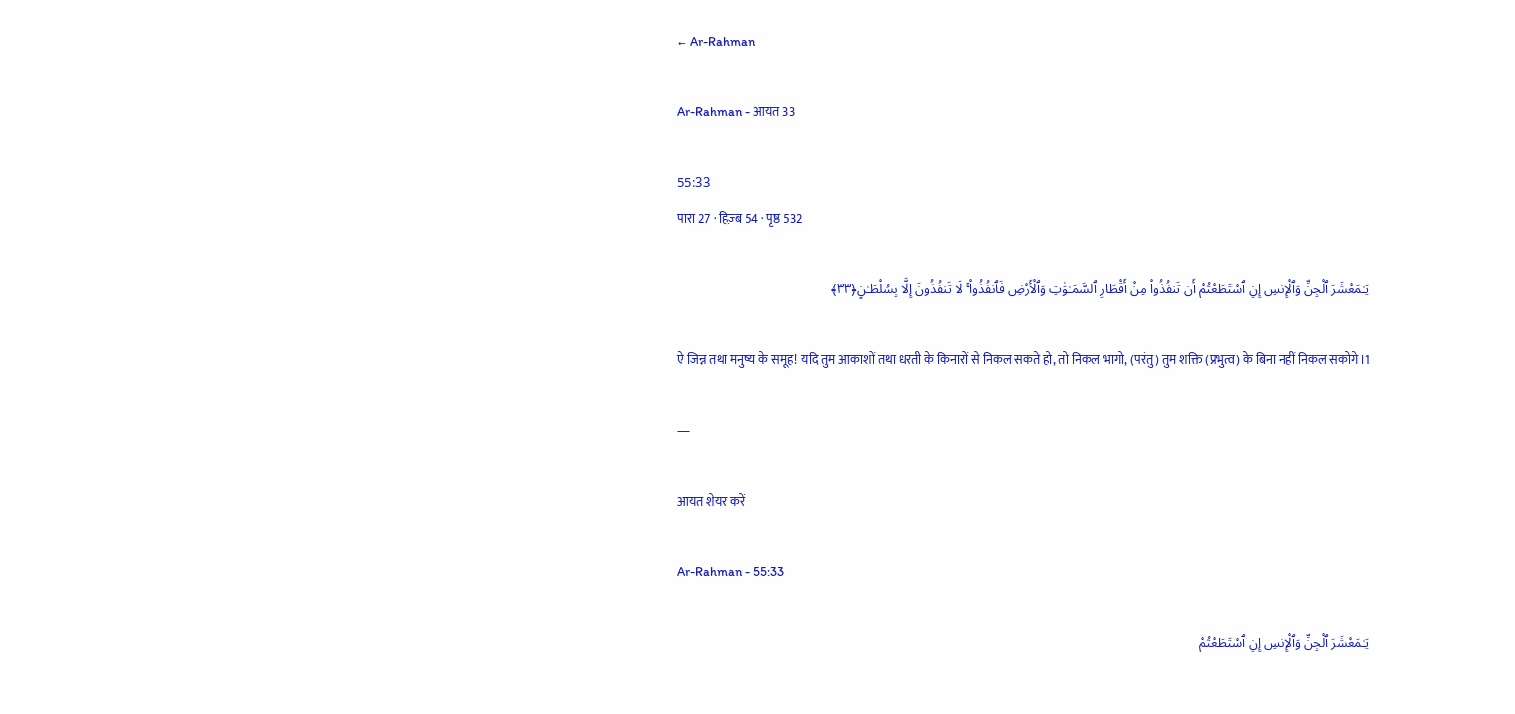← Ar-Rahman

Ar-Rahman - आयत 33

55:33
पारा 27 · हिज़्ब 54 · पृष्ठ 532

يَـٰمَعْشَرَ ٱلْجِنِّ وَٱلْإِنسِ إِنِ ٱسْتَطَعْتُمْ أَن تَنفُذُوا۟ مِنْ أَقْطَارِ ٱلسَّمَـٰوَٰتِ وَٱلْأَرْضِ فَٱنفُذُوا۟ ۚ لَا تَنفُذُونَ إِلَّا بِسُلْطَـٰنٍ﴿٣٣﴾

ऐ जिन्न तथा मनुष्य के समूह! यदि तुम आकाशों तथा धरती के किनारों से निकल सकते हो, तो निकल भागो, (परंतु) तुम शक्ति (प्रभुत्व) के बिना नहीं निकल सकोगे।1

—

आयत शेयर करें

Ar-Rahman - 55:33

يَـٰمَعْشَرَ ٱلْجِنِّ وَٱلْإِنسِ إِنِ ٱسْتَطَعْتُمْ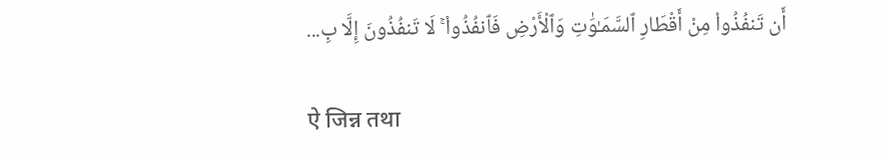أَن تَنفُذُوا۟ مِنْ أَقْطَارِ ٱلسَّمَـٰوَٰتِ وَٱلْأَرْضِ فَٱنفُذُوا۟ ۚ لَا تَنفُذُونَ إِلَّا بِ...

ऐ जिन्न तथा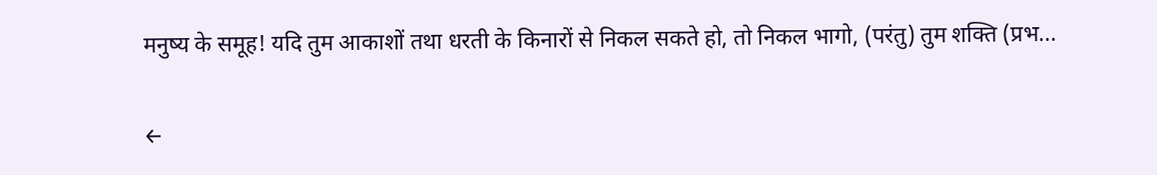मनुष्य के समूह! यदि तुम आकाशों तथा धरती के किनारों से निकल सकते हो, तो निकल भागो, (परंतु) तुम शक्ति (प्रभ...

←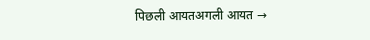पिछली आयतअगली आयत →